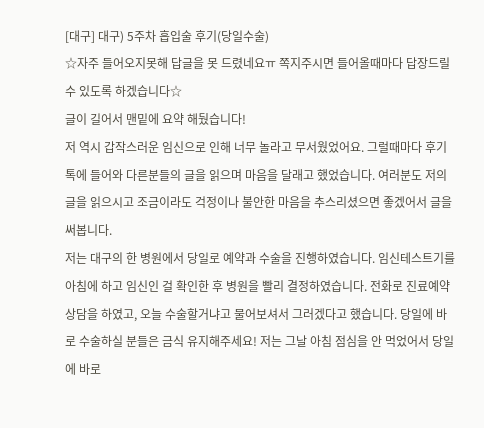[대구] 대구) 5주차 흡입술 후기(당일수술)
☆자주 들어오지못해 답글을 못 드렸네요ㅠ 쪽지주시면 들어올때마다 답장드릴 수 있도록 하겠습니다☆
글이 길어서 맨밑에 요약 해뒀습니다!
저 역시 갑작스러운 임신으로 인해 너무 놀라고 무서웠었어요. 그럴때마다 후기톡에 들어와 다른분들의 글을 읽으며 마음을 달래고 했었습니다. 여러분도 저의 글을 읽으시고 조금이라도 걱정이나 불안한 마음을 추스리셨으면 좋겠어서 글을 써봅니다.
저는 대구의 한 병원에서 당일로 예약과 수술을 진행하였습니다. 임신테스트기를 아침에 하고 임신인 걸 확인한 후 병원을 빨리 결정하였습니다. 전화로 진료예약 상담을 하였고, 오늘 수술할거냐고 물어보셔서 그러겠다고 했습니다. 당일에 바로 수술하실 분들은 금식 유지해주세요! 저는 그날 아침 점심을 안 먹었어서 당일에 바로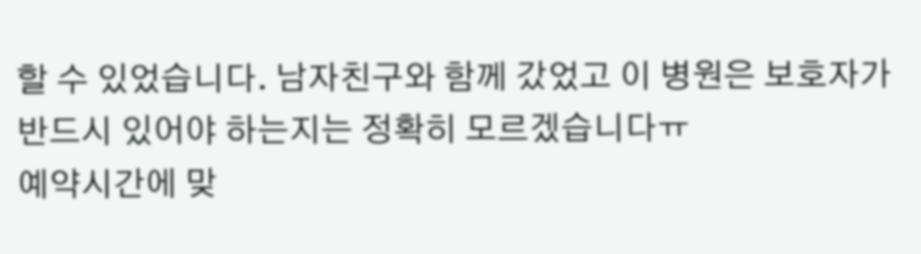할 수 있었습니다. 남자친구와 함께 갔었고 이 병원은 보호자가 반드시 있어야 하는지는 정확히 모르겠습니다ㅠ
예약시간에 맞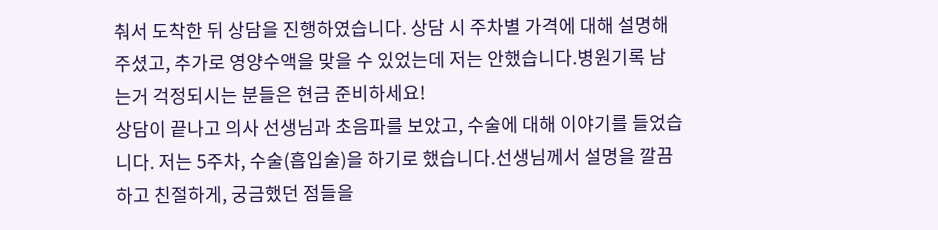춰서 도착한 뒤 상담을 진행하였습니다. 상담 시 주차별 가격에 대해 설명해주셨고, 추가로 영양수액을 맞을 수 있었는데 저는 안했습니다.병원기록 남는거 걱정되시는 분들은 현금 준비하세요!
상담이 끝나고 의사 선생님과 초음파를 보았고, 수술에 대해 이야기를 들었습니다. 저는 5주차, 수술(흡입술)을 하기로 했습니다.선생님께서 설명을 깔끔하고 친절하게, 궁금했던 점들을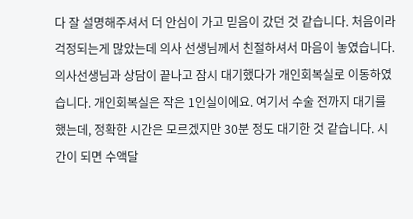다 잘 설명해주셔서 더 안심이 가고 믿음이 갔던 것 같습니다. 처음이라 걱정되는게 많았는데 의사 선생님께서 친절하셔서 마음이 놓였습니다.
의사선생님과 상담이 끝나고 잠시 대기했다가 개인회복실로 이동하였습니다. 개인회복실은 작은 1인실이에요. 여기서 수술 전까지 대기를 했는데, 정확한 시간은 모르겠지만 30분 정도 대기한 것 같습니다. 시간이 되면 수액달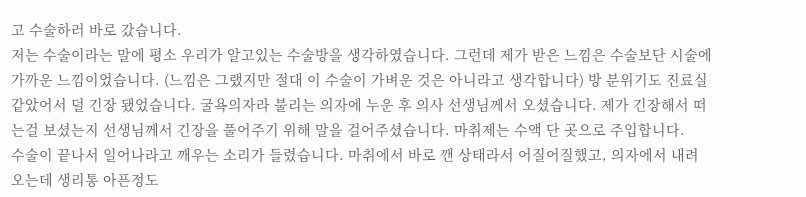고 수술하러 바로 갔습니다.
저는 수술이라는 말에 평소 우리가 알고있는 수술방을 생각하였습니다. 그런데 제가 받은 느낌은 수술보단 시술에 가까운 느낌이었습니다. (느낌은 그랬지만 절대 이 수술이 가벼운 것은 아니라고 생각합니다) 방 분위기도 진료실 같았어서 덜 긴장 됐었습니다. 굴욕의자라 불리는 의자에 누운 후 의사 선생님께서 오셨습니다. 제가 긴장해서 떠는걸 보셨는지 선생님께서 긴장을 풀어주기 위해 말을 걸어주셨습니다. 마취제는 수액 단 곳으로 주입합니다.
수술이 끝나서 일어나라고 깨우는 소리가 들렸습니다. 마취에서 바로 깬 상태라서 어질어질했고, 의자에서 내려오는데 생리통 아픈정도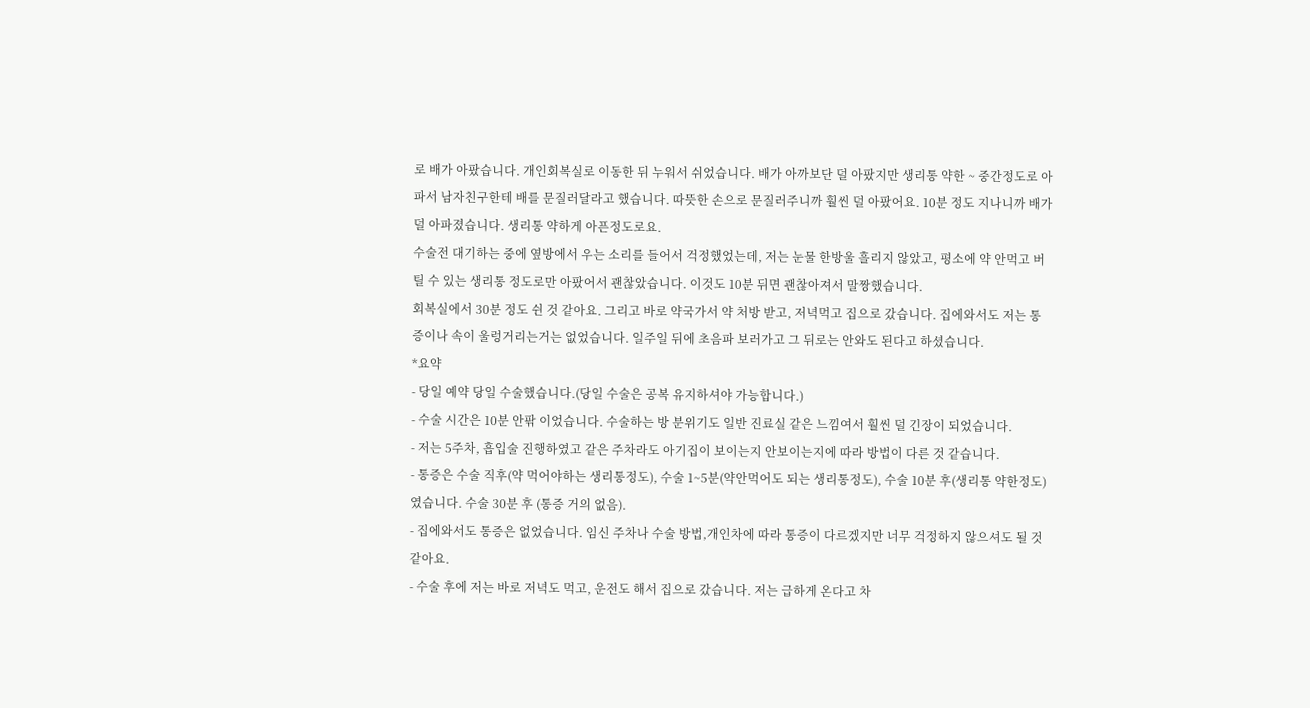로 배가 아팠습니다. 개인회복실로 이동한 뒤 누워서 쉬었습니다. 배가 아까보단 덜 아팠지만 생리통 약한 ~ 중간정도로 아파서 남자친구한테 배를 문질러달라고 했습니다. 따뜻한 손으로 문질러주니까 훨씬 덜 아팠어요. 10분 정도 지나니까 배가 덜 아파졌습니다. 생리통 약하게 아픈정도로요.
수술전 대기하는 중에 옆방에서 우는 소리를 들어서 걱정했었는데, 저는 눈물 한방울 흘리지 않았고, 평소에 약 안먹고 버틸 수 있는 생리통 정도로만 아팠어서 괜찮았습니다. 이것도 10분 뒤면 괜찮아져서 말짱했습니다.
회복실에서 30분 정도 쉰 것 같아요. 그리고 바로 약국가서 약 처방 받고, 저녁먹고 집으로 갔습니다. 집에와서도 저는 통증이나 속이 울렁거리는거는 없었습니다. 일주일 뒤에 초음파 보러가고 그 뒤로는 안와도 된다고 하셨습니다.
*요약
- 당일 예약 당일 수술했습니다.(당일 수술은 공복 유지하셔야 가능합니다.)
- 수술 시간은 10분 안팎 이었습니다. 수술하는 방 분위기도 일반 진료실 같은 느낌여서 훨씬 덜 긴장이 되었습니다.
- 저는 5주차, 흡입술 진행하였고 같은 주차라도 아기집이 보이는지 안보이는지에 따라 방법이 다른 것 같습니다.
- 통증은 수술 직후(약 먹어야하는 생리통정도), 수술 1~5분(약안먹어도 되는 생리통정도), 수술 10분 후(생리통 약한정도) 였습니다. 수술 30분 후 (통증 거의 없음).
- 집에와서도 통증은 없었습니다. 임신 주차나 수술 방법,개인차에 따라 통증이 다르겠지만 너무 걱정하지 않으셔도 될 것 같아요.
- 수술 후에 저는 바로 저녁도 먹고, 운전도 해서 집으로 갔습니다. 저는 급하게 온다고 차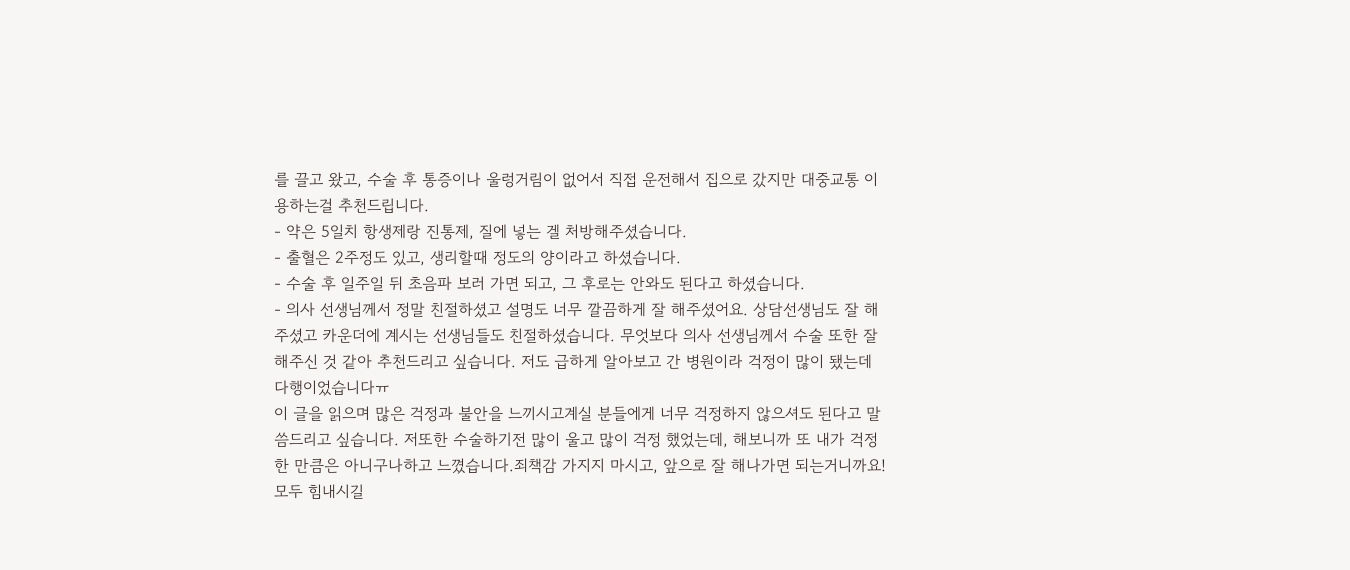를 끌고 왔고, 수술 후 통증이나 울렁거림이 없어서 직접 운전해서 집으로 갔지만 대중교통 이용하는걸 추천드립니다.
- 약은 5일치 항생제랑 진통제, 질에 넣는 겔 처방해주셨습니다.
- 출혈은 2주정도 있고, 생리할때 정도의 양이라고 하셨습니다.
- 수술 후 일주일 뒤 초음파 보러 가면 되고, 그 후로는 안와도 된다고 하셨습니다.
- 의사 선생님께서 정말 친절하셨고 설명도 너무 깔끔하게 잘 해주셨어요. 상담선생님도 잘 해주셨고 카운더에 계시는 선생님들도 친절하셨습니다. 무엇보다 의사 선생님께서 수술 또한 잘 해주신 것 같아 추천드리고 싶습니다. 저도 급하게 알아보고 간 병원이라 걱정이 많이 됐는데 다행이었습니다ㅠ
이 글을 읽으며 많은 걱정과 불안을 느끼시고계실 분들에게 너무 걱정하지 않으셔도 된다고 말씀드리고 싶습니다. 저또한 수술하기전 많이 울고 많이 걱정 했었는데, 해보니까 또 내가 걱정한 만큼은 아니구나하고 느꼈습니다.죄책감 가지지 마시고, 앞으로 잘 해나가면 되는거니까요! 모두 힘내시길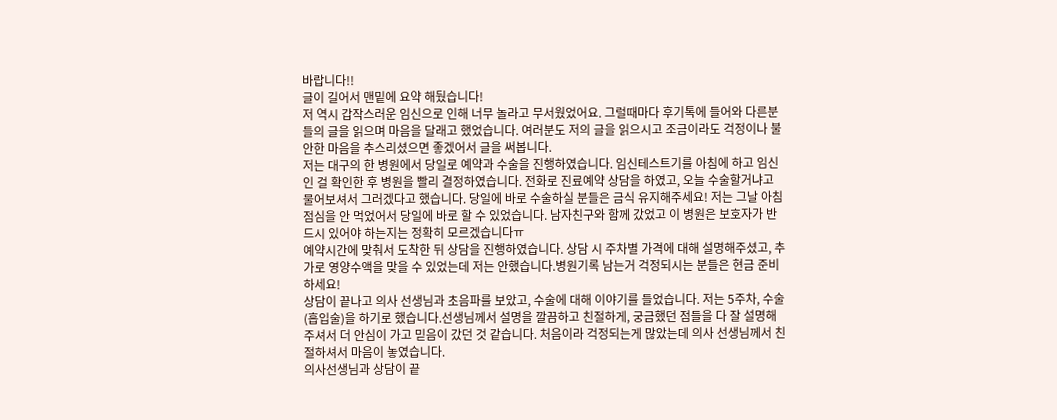바랍니다!!
글이 길어서 맨밑에 요약 해뒀습니다!
저 역시 갑작스러운 임신으로 인해 너무 놀라고 무서웠었어요. 그럴때마다 후기톡에 들어와 다른분들의 글을 읽으며 마음을 달래고 했었습니다. 여러분도 저의 글을 읽으시고 조금이라도 걱정이나 불안한 마음을 추스리셨으면 좋겠어서 글을 써봅니다.
저는 대구의 한 병원에서 당일로 예약과 수술을 진행하였습니다. 임신테스트기를 아침에 하고 임신인 걸 확인한 후 병원을 빨리 결정하였습니다. 전화로 진료예약 상담을 하였고, 오늘 수술할거냐고 물어보셔서 그러겠다고 했습니다. 당일에 바로 수술하실 분들은 금식 유지해주세요! 저는 그날 아침 점심을 안 먹었어서 당일에 바로 할 수 있었습니다. 남자친구와 함께 갔었고 이 병원은 보호자가 반드시 있어야 하는지는 정확히 모르겠습니다ㅠ
예약시간에 맞춰서 도착한 뒤 상담을 진행하였습니다. 상담 시 주차별 가격에 대해 설명해주셨고, 추가로 영양수액을 맞을 수 있었는데 저는 안했습니다.병원기록 남는거 걱정되시는 분들은 현금 준비하세요!
상담이 끝나고 의사 선생님과 초음파를 보았고, 수술에 대해 이야기를 들었습니다. 저는 5주차, 수술(흡입술)을 하기로 했습니다.선생님께서 설명을 깔끔하고 친절하게, 궁금했던 점들을 다 잘 설명해주셔서 더 안심이 가고 믿음이 갔던 것 같습니다. 처음이라 걱정되는게 많았는데 의사 선생님께서 친절하셔서 마음이 놓였습니다.
의사선생님과 상담이 끝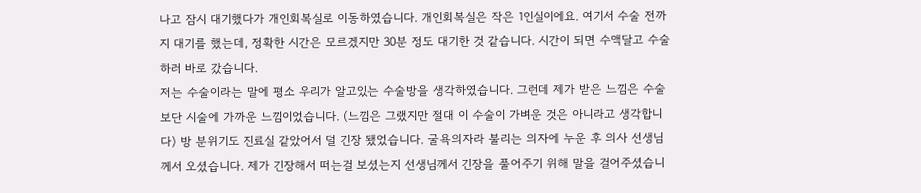나고 잠시 대기했다가 개인회복실로 이동하였습니다. 개인회복실은 작은 1인실이에요. 여기서 수술 전까지 대기를 했는데, 정확한 시간은 모르겠지만 30분 정도 대기한 것 같습니다. 시간이 되면 수액달고 수술하러 바로 갔습니다.
저는 수술이라는 말에 평소 우리가 알고있는 수술방을 생각하였습니다. 그런데 제가 받은 느낌은 수술보단 시술에 가까운 느낌이었습니다. (느낌은 그랬지만 절대 이 수술이 가벼운 것은 아니라고 생각합니다) 방 분위기도 진료실 같았어서 덜 긴장 됐었습니다. 굴욕의자라 불리는 의자에 누운 후 의사 선생님께서 오셨습니다. 제가 긴장해서 떠는걸 보셨는지 선생님께서 긴장을 풀어주기 위해 말을 걸어주셨습니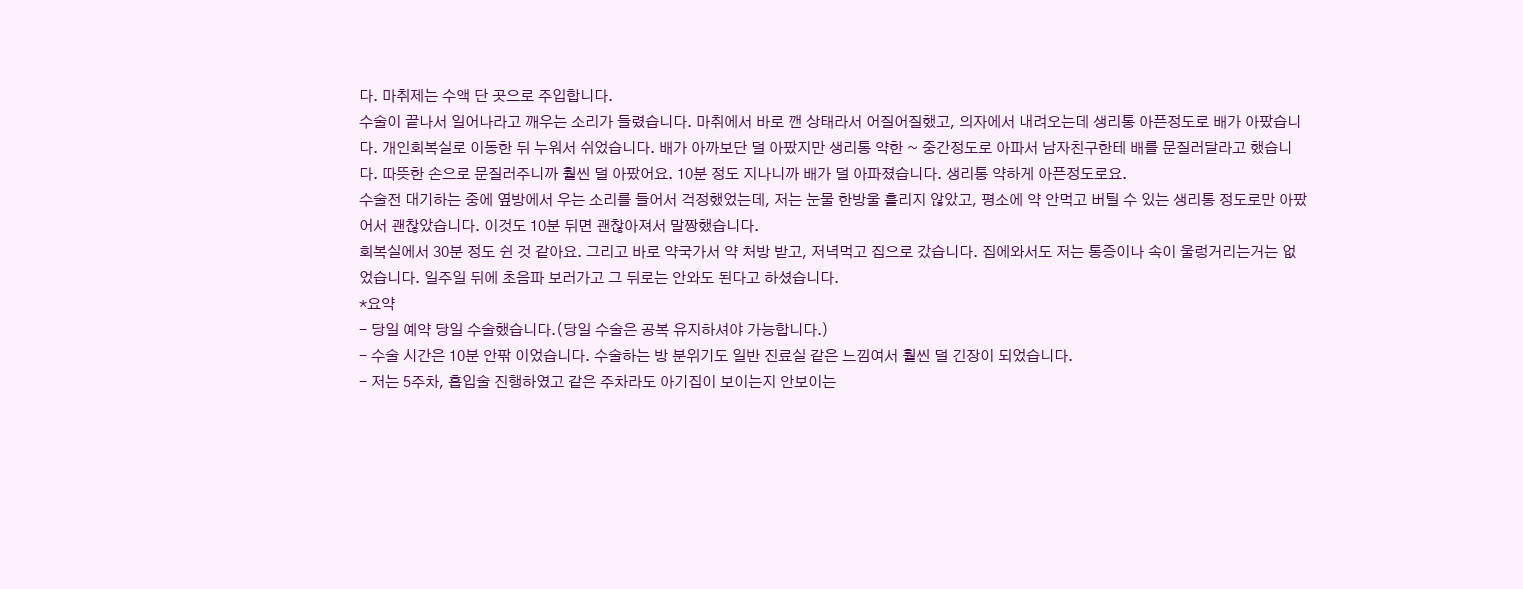다. 마취제는 수액 단 곳으로 주입합니다.
수술이 끝나서 일어나라고 깨우는 소리가 들렸습니다. 마취에서 바로 깬 상태라서 어질어질했고, 의자에서 내려오는데 생리통 아픈정도로 배가 아팠습니다. 개인회복실로 이동한 뒤 누워서 쉬었습니다. 배가 아까보단 덜 아팠지만 생리통 약한 ~ 중간정도로 아파서 남자친구한테 배를 문질러달라고 했습니다. 따뜻한 손으로 문질러주니까 훨씬 덜 아팠어요. 10분 정도 지나니까 배가 덜 아파졌습니다. 생리통 약하게 아픈정도로요.
수술전 대기하는 중에 옆방에서 우는 소리를 들어서 걱정했었는데, 저는 눈물 한방울 흘리지 않았고, 평소에 약 안먹고 버틸 수 있는 생리통 정도로만 아팠어서 괜찮았습니다. 이것도 10분 뒤면 괜찮아져서 말짱했습니다.
회복실에서 30분 정도 쉰 것 같아요. 그리고 바로 약국가서 약 처방 받고, 저녁먹고 집으로 갔습니다. 집에와서도 저는 통증이나 속이 울렁거리는거는 없었습니다. 일주일 뒤에 초음파 보러가고 그 뒤로는 안와도 된다고 하셨습니다.
*요약
- 당일 예약 당일 수술했습니다.(당일 수술은 공복 유지하셔야 가능합니다.)
- 수술 시간은 10분 안팎 이었습니다. 수술하는 방 분위기도 일반 진료실 같은 느낌여서 훨씬 덜 긴장이 되었습니다.
- 저는 5주차, 흡입술 진행하였고 같은 주차라도 아기집이 보이는지 안보이는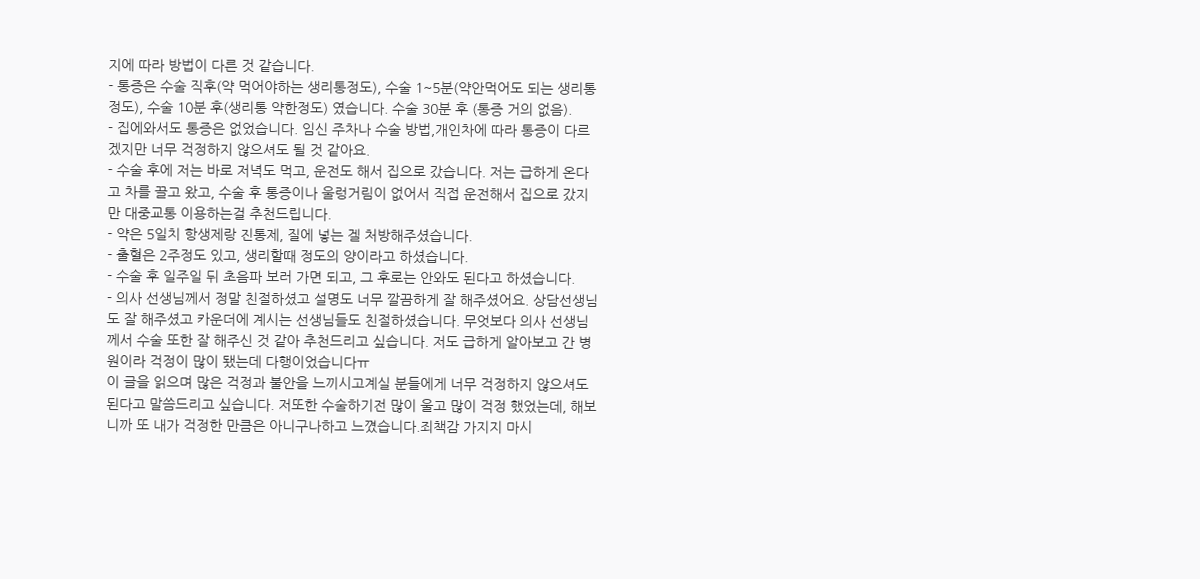지에 따라 방법이 다른 것 같습니다.
- 통증은 수술 직후(약 먹어야하는 생리통정도), 수술 1~5분(약안먹어도 되는 생리통정도), 수술 10분 후(생리통 약한정도) 였습니다. 수술 30분 후 (통증 거의 없음).
- 집에와서도 통증은 없었습니다. 임신 주차나 수술 방법,개인차에 따라 통증이 다르겠지만 너무 걱정하지 않으셔도 될 것 같아요.
- 수술 후에 저는 바로 저녁도 먹고, 운전도 해서 집으로 갔습니다. 저는 급하게 온다고 차를 끌고 왔고, 수술 후 통증이나 울렁거림이 없어서 직접 운전해서 집으로 갔지만 대중교통 이용하는걸 추천드립니다.
- 약은 5일치 항생제랑 진통제, 질에 넣는 겔 처방해주셨습니다.
- 출혈은 2주정도 있고, 생리할때 정도의 양이라고 하셨습니다.
- 수술 후 일주일 뒤 초음파 보러 가면 되고, 그 후로는 안와도 된다고 하셨습니다.
- 의사 선생님께서 정말 친절하셨고 설명도 너무 깔끔하게 잘 해주셨어요. 상담선생님도 잘 해주셨고 카운더에 계시는 선생님들도 친절하셨습니다. 무엇보다 의사 선생님께서 수술 또한 잘 해주신 것 같아 추천드리고 싶습니다. 저도 급하게 알아보고 간 병원이라 걱정이 많이 됐는데 다행이었습니다ㅠ
이 글을 읽으며 많은 걱정과 불안을 느끼시고계실 분들에게 너무 걱정하지 않으셔도 된다고 말씀드리고 싶습니다. 저또한 수술하기전 많이 울고 많이 걱정 했었는데, 해보니까 또 내가 걱정한 만큼은 아니구나하고 느꼈습니다.죄책감 가지지 마시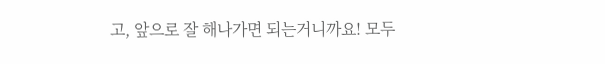고, 앞으로 잘 해나가면 되는거니까요! 모두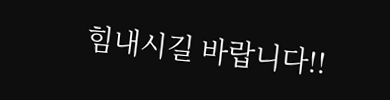힘내시길 바랍니다!!